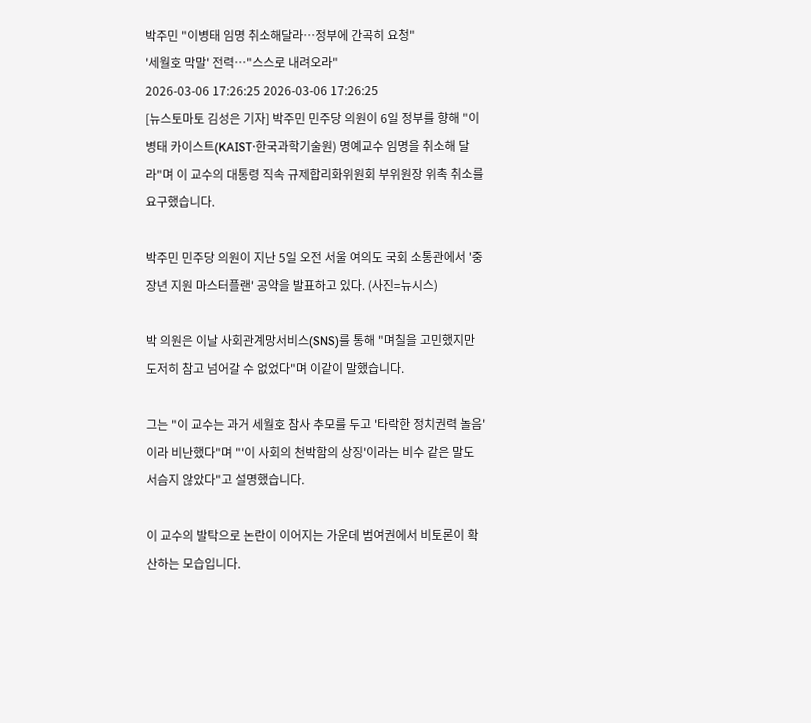박주민 "이병태 임명 취소해달라…정부에 간곡히 요청"
'세월호 막말' 전력…"스스로 내려오라"
2026-03-06 17:26:25 2026-03-06 17:26:25
[뉴스토마토 김성은 기자] 박주민 민주당 의원이 6일 정부를 향해 "이병태 카이스트(KAIST·한국과학기술원) 명예교수 임명을 취소해 달라"며 이 교수의 대통령 직속 규제합리화위원회 부위원장 위촉 취소를 요구했습니다.

박주민 민주당 의원이 지난 5일 오전 서울 여의도 국회 소통관에서 '중장년 지원 마스터플랜' 공약을 발표하고 있다. (사진=뉴시스)

박 의원은 이날 사회관계망서비스(SNS)를 통해 "며칠을 고민했지만 도저히 참고 넘어갈 수 없었다"며 이같이 말했습니다.

그는 "이 교수는 과거 세월호 참사 추모를 두고 '타락한 정치권력 놀음'이라 비난했다"며 "'이 사회의 천박함의 상징'이라는 비수 같은 말도 서슴지 않았다"고 설명했습니다.

이 교수의 발탁으로 논란이 이어지는 가운데 범여권에서 비토론이 확산하는 모습입니다.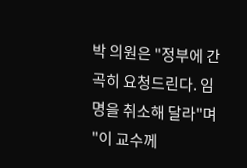박 의원은 "정부에 간곡히 요청드린다. 임명을 취소해 달라"며 "이 교수께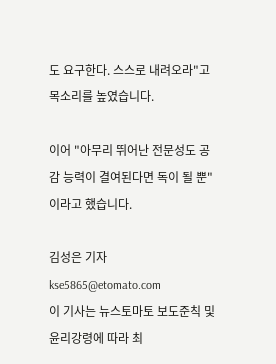도 요구한다. 스스로 내려오라"고 목소리를 높였습니다.

이어 "아무리 뛰어난 전문성도 공감 능력이 결여된다면 독이 될 뿐"이라고 했습니다.

김성은 기자 kse5865@etomato.com
이 기사는 뉴스토마토 보도준칙 및 윤리강령에 따라 최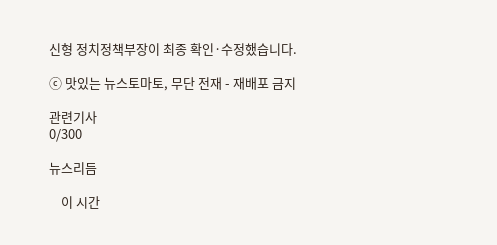신형 정치정책부장이 최종 확인·수정했습니다.

ⓒ 맛있는 뉴스토마토, 무단 전재 - 재배포 금지

관련기사
0/300

뉴스리듬

    이 시간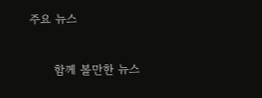주요 뉴스

      함께 볼만한 뉴스